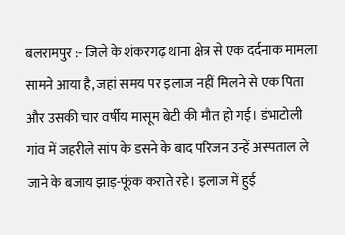बलरामपुर :- जिले के शंकरगढ़ थाना क्षेत्र से एक दर्दनाक मामला सामने आया है, जहां समय पर इलाज नहीं मिलने से एक पिता और उसकी चार वर्षीय मासूम बेटी की मौत हो गई। डंभाटोली गांव में जहरीले सांप के डसने के बाद परिजन उन्हें अस्पताल ले जाने के बजाय झाड़-फूंक कराते रहे। इलाज में हुई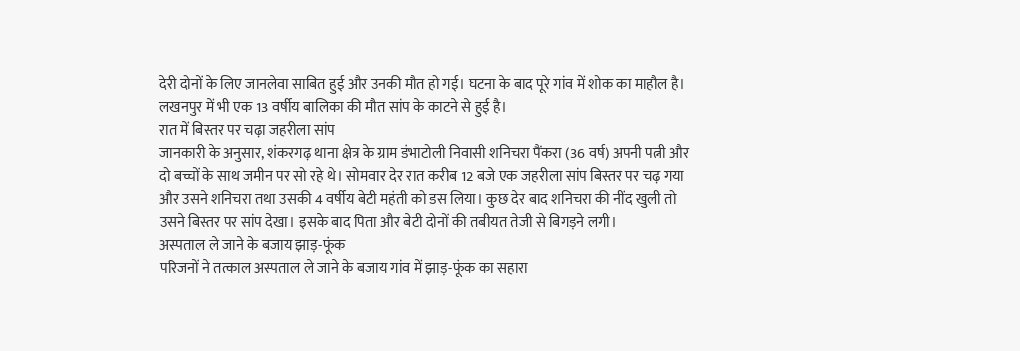देरी दोनों के लिए जानलेवा साबित हुई और उनकी मौत हो गई। घटना के बाद पूरे गांव में शोक का माहौल है। लखनपुर में भी एक 13 वर्षीय बालिका की मौत सांप के काटने से हुई है।
रात में बिस्तर पर चढ़ा जहरीला सांप
जानकारी के अनुसार, शंकरगढ़ थाना क्षेत्र के ग्राम डंभाटोली निवासी शनिचरा पैंकरा (36 वर्ष) अपनी पत्नी और दो बच्चों के साथ जमीन पर सो रहे थे। सोमवार देर रात करीब 12 बजे एक जहरीला सांप बिस्तर पर चढ़ गया और उसने शनिचरा तथा उसकी 4 वर्षीय बेटी महंती को डस लिया। कुछ देर बाद शनिचरा की नींद खुली तो उसने बिस्तर पर सांप देखा। इसके बाद पिता और बेटी दोनों की तबीयत तेजी से बिगड़ने लगी।
अस्पताल ले जाने के बजाय झाड़-फूंक
परिजनों ने तत्काल अस्पताल ले जाने के बजाय गांव में झाड़-फूंक का सहारा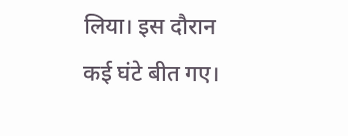लिया। इस दौरान कई घंटे बीत गए।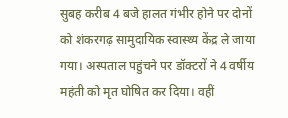सुबह करीब 4 बजे हालत गंभीर होने पर दोनों को शंकरगढ़ सामुदायिक स्वास्थ्य केंद्र ले जाया गया। अस्पताल पहुंचने पर डॉक्टरों ने 4 वर्षीय महंती को मृत घोषित कर दिया। वहीं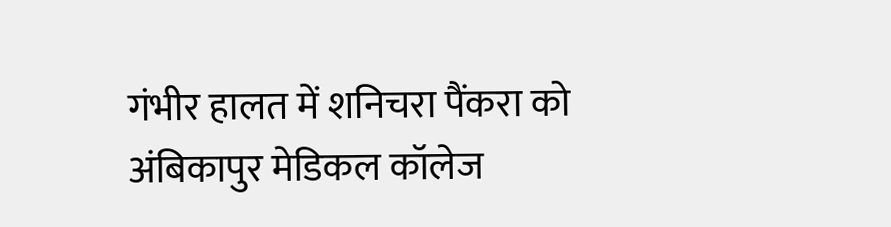गंभीर हालत में शनिचरा पैंकरा को अंबिकापुर मेडिकल कॉलेज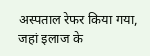अस्पताल रेफर किया गया, जहां इलाज के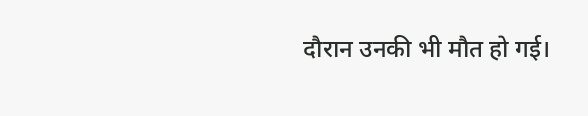दौरान उनकी भी मौत हो गई।